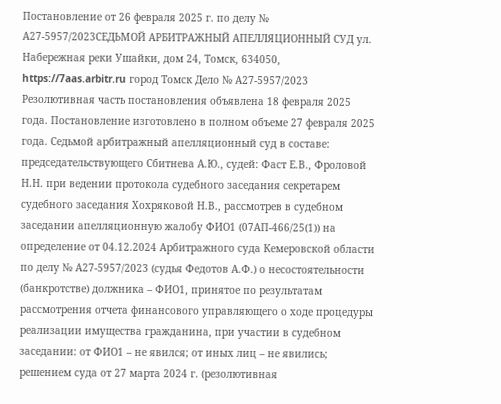Постановление от 26 февраля 2025 г. по делу № А27-5957/2023СЕДЬМОЙ АРБИТРАЖНЫЙ АПЕЛЛЯЦИОННЫЙ СУД ул. Набережная реки Ушайки, дом 24, Томск, 634050, https://7aas.arbitr.ru город Томск Дело № А27-5957/2023 Резолютивная часть постановления объявлена 18 февраля 2025 года. Постановление изготовлено в полном объеме 27 февраля 2025 года. Седьмой арбитражный апелляционный суд в составе: председательствующего Сбитнева А.Ю., судей: Фаст Е.В., Фроловой Н.Н. при ведении протокола судебного заседания секретарем судебного заседания Хохряковой Н.В., рассмотрев в судебном заседании апелляционную жалобу ФИО1 (07АП-466/25(1)) на определение от 04.12.2024 Арбитражного суда Кемеровской области по делу № А27-5957/2023 (судья Федотов А.Ф.) о несостоятельности (банкротстве) должника – ФИО1, принятое по результатам рассмотрения отчета финансового управляющего о ходе процедуры реализации имущества гражданина, при участии в судебном заседании: от ФИО1 – не явился; от иных лиц – не явились; решением суда от 27 марта 2024 г. (резолютивная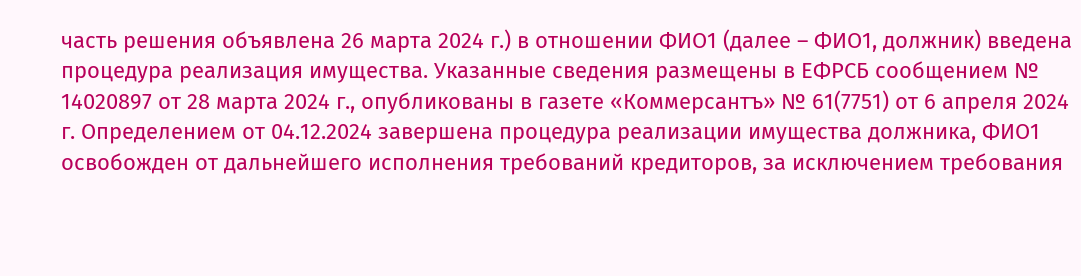часть решения объявлена 26 марта 2024 г.) в отношении ФИО1 (далее – ФИО1, должник) введена процедура реализация имущества. Указанные сведения размещены в ЕФРСБ сообщением № 14020897 от 28 марта 2024 г., опубликованы в газете «Коммерсантъ» № 61(7751) от 6 апреля 2024 г. Определением от 04.12.2024 завершена процедура реализации имущества должника, ФИО1 освобожден от дальнейшего исполнения требований кредиторов, за исключением требования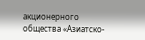акционерного общества «Азиатско-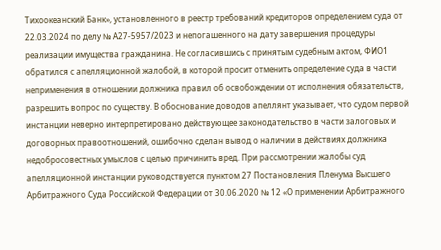Тихоокеанский Банк», установленного в реестр требований кредиторов определением суда от 22.03.2024 по делу № А27-5957/2023 и непогашенного на дату завершения процедуры реализации имущества гражданина. Не согласившись с принятым судебным актом, ФИО1 обратился с апелляционной жалобой, в которой просит отменить определение суда в части неприменения в отношении должника правил об освобождении от исполнения обязательств, разрешить вопрос по существу. В обоснование доводов апеллянт указывает, что судом первой инстанции неверно интерпретировано действующее законодательство в части залоговых и договорных правоотношений, ошибочно сделан вывод о наличии в действиях должника недобросовестных умыслов с целью причинить вред. При рассмотрении жалобы суд апелляционной инстанции руководствуется пунктом 27 Постановления Пленума Высшего Арбитражного Суда Российской Федерации от 30.06.2020 № 12 «О применении Арбитражного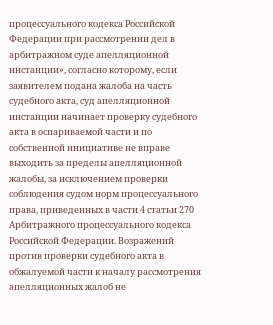процессуального кодекса Российской Федерации при рассмотрении дел в арбитражном суде апелляционной инстанции», согласно которому, если заявителем подана жалоба на часть судебного акта, суд апелляционной инстанции начинает проверку судебного акта в оспариваемой части и по собственной инициативе не вправе выходить за пределы апелляционной жалобы, за исключением проверки соблюдения судом норм процессуального права, приведенных в части 4 статьи 270 Арбитражного процессуального кодекса Российской Федерации. Возражений против проверки судебного акта в обжалуемой части к началу рассмотрения апелляционных жалоб не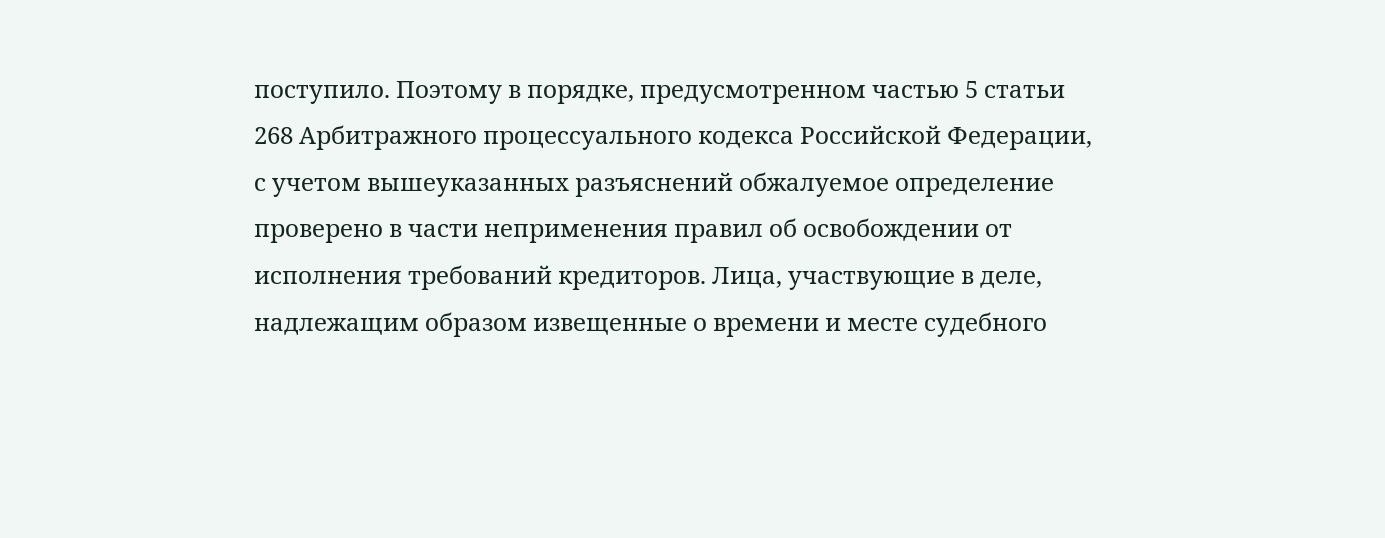поступило. Поэтому в порядке, предусмотренном частью 5 статьи 268 Арбитражного процессуального кодекса Российской Федерации, с учетом вышеуказанных разъяснений обжалуемое определение проверено в части неприменения правил об освобождении от исполнения требований кредиторов. Лица, участвующие в деле, надлежащим образом извещенные о времени и месте судебного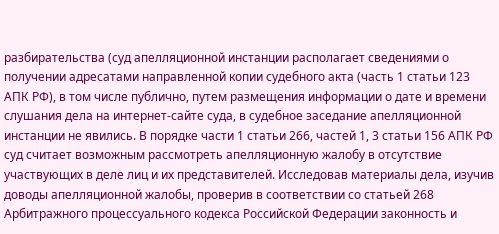разбирательства (суд апелляционной инстанции располагает сведениями о получении адресатами направленной копии судебного акта (часть 1 статьи 123 АПК РФ), в том числе публично, путем размещения информации о дате и времени слушания дела на интернет-сайте суда, в судебное заседание апелляционной инстанции не явились. В порядке части 1 статьи 266, частей 1, 3 статьи 156 АПК РФ суд считает возможным рассмотреть апелляционную жалобу в отсутствие участвующих в деле лиц и их представителей. Исследовав материалы дела, изучив доводы апелляционной жалобы, проверив в соответствии со статьей 268 Арбитражного процессуального кодекса Российской Федерации законность и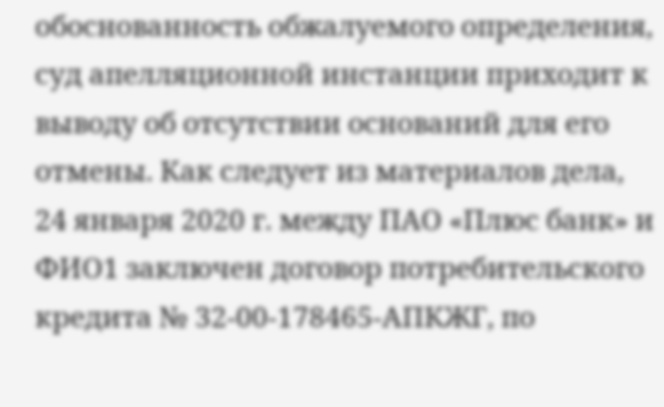обоснованность обжалуемого определения, суд апелляционной инстанции приходит к выводу об отсутствии оснований для его отмены. Как следует из материалов дела, 24 января 2020 г. между ПАО «Плюс банк» и ФИО1 заключен договор потребительского кредита № 32-00-178465-АПКЖГ, по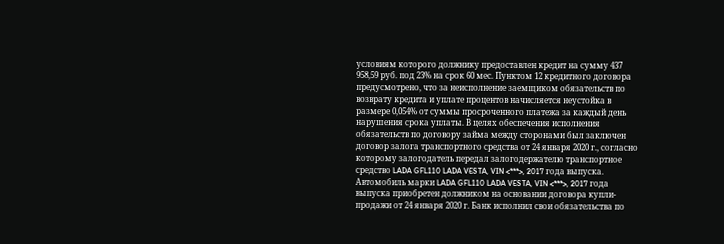условиям которого должнику предоставлен кредит на сумму 437 958,59 руб. под 23% на срок 60 мес. Пунктом 12 кредитного договора предусмотрено, что за неисполнение заемщиком обязательств по возврату кредита и уплате процентов начисляется неустойка в размере 0,054% от суммы просроченного платежа за каждый день нарушения срока уплаты. В целях обеспечения исполнения обязательств по договору займа между сторонами был заключен договор залога транспортного средства от 24 января 2020 г., согласно которому залогодатель передал залогодержателю транспортное средство LADA GFL110 LADA VESTA, VIN <***>, 2017 года выпуска. Автомобиль марки LADA GFL110 LADA VESTA, VIN <***>, 2017 года выпуска приобретен должником на основании договора купли-продажи от 24 января 2020 г. Банк исполнил свои обязательства по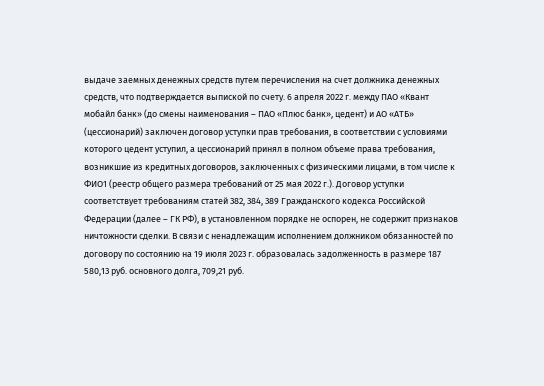выдаче заемных денежных средств путем перечисления на счет должника денежных средств, что подтверждается выпиской по счету. 6 апреля 2022 г. между ПАО «Квант мобайл банк» (до смены наименования – ПАО «Плюс банк», цедент) и АО «АТБ» (цессионарий) заключен договор уступки прав требования, в соответствии с условиями которого цедент уступил, а цессионарий принял в полном объеме права требования, возникшие из кредитных договоров, заключенных с физическими лицами, в том числе к ФИО1 (реестр общего размера требований от 25 мая 2022 г.). Договор уступки соответствует требованиям статей 382, 384, 389 Гражданского кодекса Российской Федерации (далее – ГК РФ), в установленном порядке не оспорен, не содержит признаков ничтожности сделки. В связи с ненадлежащим исполнением должником обязанностей по договору по состоянию на 19 июля 2023 г. образовалась задолженность в размере 187 580,13 руб. основного долга, 709,21 руб.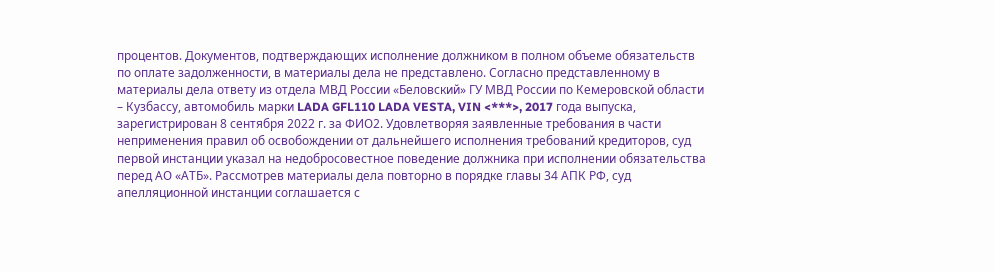процентов. Документов, подтверждающих исполнение должником в полном объеме обязательств по оплате задолженности, в материалы дела не представлено. Согласно представленному в материалы дела ответу из отдела МВД России «Беловский» ГУ МВД России по Кемеровской области – Кузбассу, автомобиль марки LADA GFL110 LADA VESTA, VIN <***>, 2017 года выпуска, зарегистрирован 8 сентября 2022 г. за ФИО2. Удовлетворяя заявленные требования в части неприменения правил об освобождении от дальнейшего исполнения требований кредиторов, суд первой инстанции указал на недобросовестное поведение должника при исполнении обязательства перед АО «АТБ». Рассмотрев материалы дела повторно в порядке главы 34 АПК РФ, суд апелляционной инстанции соглашается с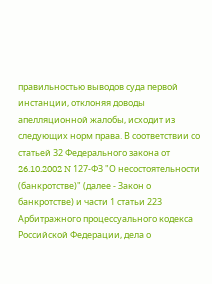правильностью выводов суда первой инстанции, отклоняя доводы апелляционной жалобы, исходит из следующих норм права. В соответствии со статьей 32 Федерального закона от 26.10.2002 N 127-ФЗ "О несостоятельности (банкротстве)" (далее - Закон о банкротстве) и части 1 статьи 223 Арбитражного процессуального кодекса Российской Федерации, дела о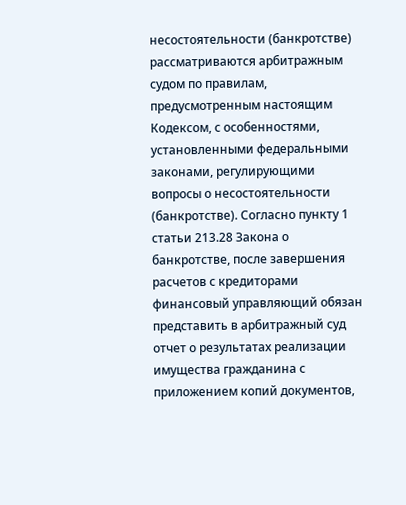несостоятельности (банкротстве) рассматриваются арбитражным судом по правилам, предусмотренным настоящим Кодексом, с особенностями, установленными федеральными законами, регулирующими вопросы о несостоятельности (банкротстве). Согласно пункту 1 статьи 213.28 Закона о банкротстве, после завершения расчетов с кредиторами финансовый управляющий обязан представить в арбитражный суд отчет о результатах реализации имущества гражданина с приложением копий документов,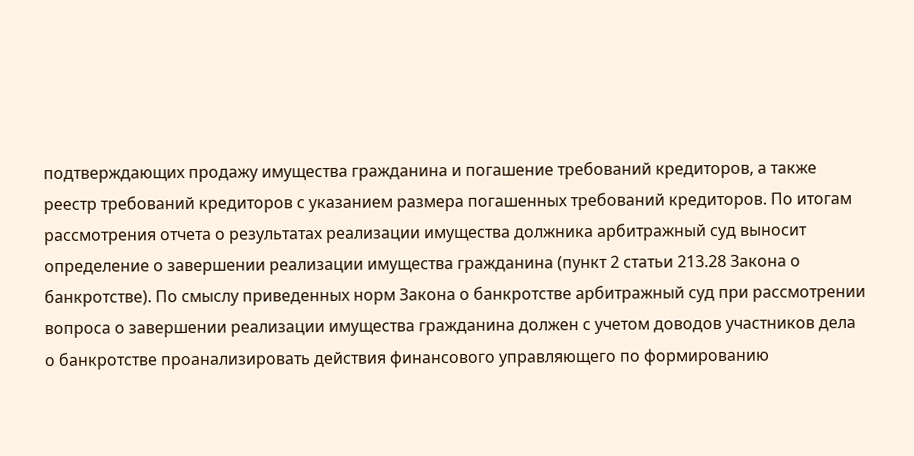подтверждающих продажу имущества гражданина и погашение требований кредиторов, а также реестр требований кредиторов с указанием размера погашенных требований кредиторов. По итогам рассмотрения отчета о результатах реализации имущества должника арбитражный суд выносит определение о завершении реализации имущества гражданина (пункт 2 статьи 213.28 Закона о банкротстве). По смыслу приведенных норм Закона о банкротстве арбитражный суд при рассмотрении вопроса о завершении реализации имущества гражданина должен с учетом доводов участников дела о банкротстве проанализировать действия финансового управляющего по формированию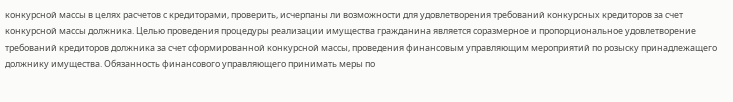конкурсной массы в целях расчетов с кредиторами, проверить, исчерпаны ли возможности для удовлетворения требований конкурсных кредиторов за счет конкурсной массы должника. Целью проведения процедуры реализации имущества гражданина является соразмерное и пропорциональное удовлетворение требований кредиторов должника за счет сформированной конкурсной массы, проведения финансовым управляющим мероприятий по розыску принадлежащего должнику имущества. Обязанность финансового управляющего принимать меры по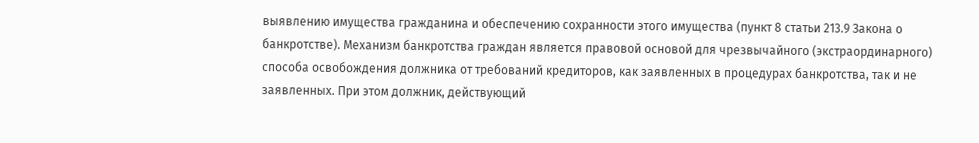выявлению имущества гражданина и обеспечению сохранности этого имущества (пункт 8 статьи 213.9 Закона о банкротстве). Механизм банкротства граждан является правовой основой для чрезвычайного (экстраординарного) способа освобождения должника от требований кредиторов, как заявленных в процедурах банкротства, так и не заявленных. При этом должник, действующий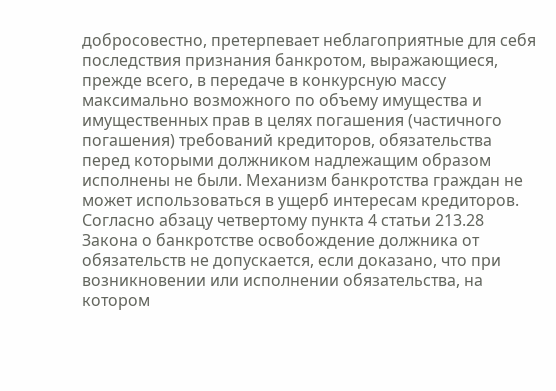добросовестно, претерпевает неблагоприятные для себя последствия признания банкротом, выражающиеся, прежде всего, в передаче в конкурсную массу максимально возможного по объему имущества и имущественных прав в целях погашения (частичного погашения) требований кредиторов, обязательства перед которыми должником надлежащим образом исполнены не были. Механизм банкротства граждан не может использоваться в ущерб интересам кредиторов. Согласно абзацу четвертому пункта 4 статьи 213.28 Закона о банкротстве освобождение должника от обязательств не допускается, если доказано, что при возникновении или исполнении обязательства, на котором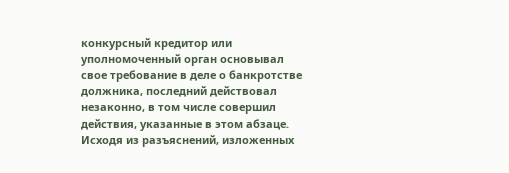конкурсный кредитор или уполномоченный орган основывал свое требование в деле о банкротстве должника, последний действовал незаконно, в том числе совершил действия, указанные в этом абзаце. Исходя из разъяснений, изложенных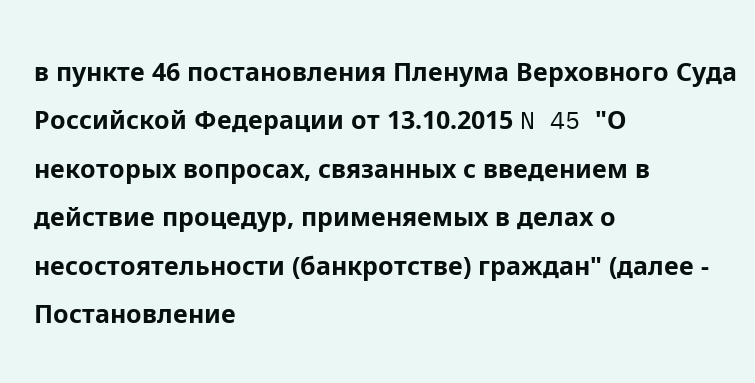в пункте 46 постановления Пленума Верховного Суда Российской Федерации от 13.10.2015 N 45 "О некоторых вопросах, связанных с введением в действие процедур, применяемых в делах о несостоятельности (банкротстве) граждан" (далее - Постановление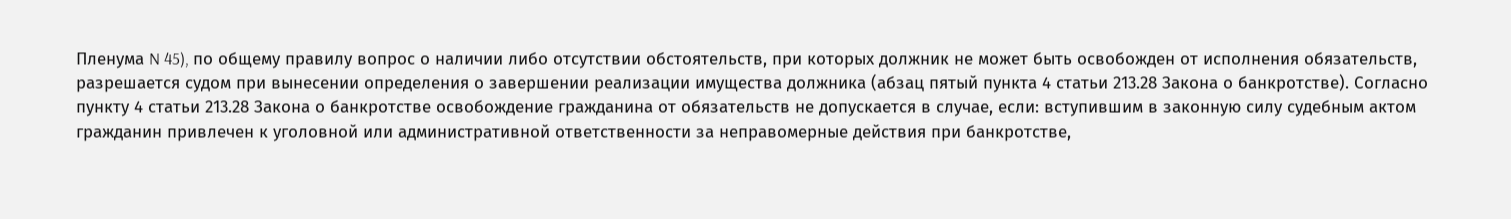Пленума N 45), по общему правилу вопрос о наличии либо отсутствии обстоятельств, при которых должник не может быть освобожден от исполнения обязательств, разрешается судом при вынесении определения о завершении реализации имущества должника (абзац пятый пункта 4 статьи 213.28 Закона о банкротстве). Согласно пункту 4 статьи 213.28 Закона о банкротстве освобождение гражданина от обязательств не допускается в случае, если: вступившим в законную силу судебным актом гражданин привлечен к уголовной или административной ответственности за неправомерные действия при банкротстве,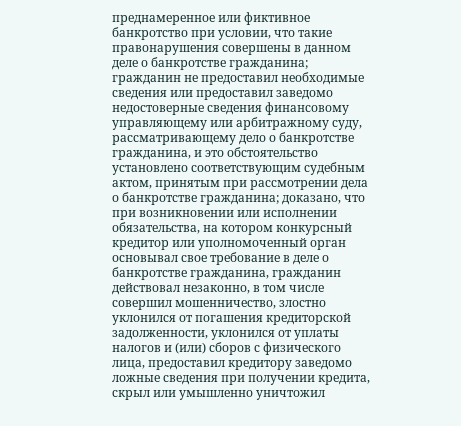преднамеренное или фиктивное банкротство при условии, что такие правонарушения совершены в данном деле о банкротстве гражданина; гражданин не предоставил необходимые сведения или предоставил заведомо недостоверные сведения финансовому управляющему или арбитражному суду, рассматривающему дело о банкротстве гражданина, и это обстоятельство установлено соответствующим судебным актом, принятым при рассмотрении дела о банкротстве гражданина; доказано, что при возникновении или исполнении обязательства, на котором конкурсный кредитор или уполномоченный орган основывал свое требование в деле о банкротстве гражданина, гражданин действовал незаконно, в том числе совершил мошенничество, злостно уклонился от погашения кредиторской задолженности, уклонился от уплаты налогов и (или) сборов с физического лица, предоставил кредитору заведомо ложные сведения при получении кредита, скрыл или умышленно уничтожил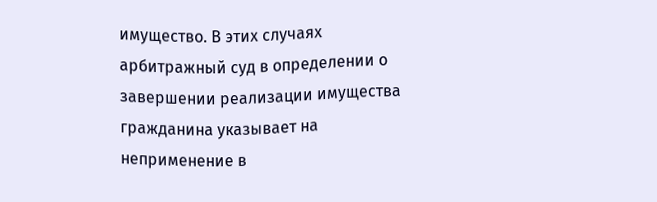имущество. В этих случаях арбитражный суд в определении о завершении реализации имущества гражданина указывает на неприменение в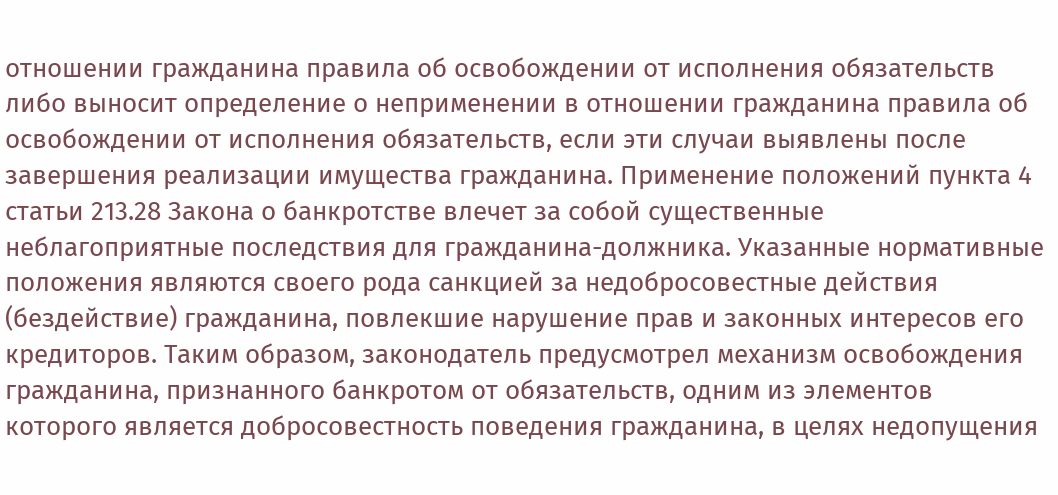отношении гражданина правила об освобождении от исполнения обязательств либо выносит определение о неприменении в отношении гражданина правила об освобождении от исполнения обязательств, если эти случаи выявлены после завершения реализации имущества гражданина. Применение положений пункта 4 статьи 213.28 Закона о банкротстве влечет за собой существенные неблагоприятные последствия для гражданина-должника. Указанные нормативные положения являются своего рода санкцией за недобросовестные действия (бездействие) гражданина, повлекшие нарушение прав и законных интересов его кредиторов. Таким образом, законодатель предусмотрел механизм освобождения гражданина, признанного банкротом от обязательств, одним из элементов которого является добросовестность поведения гражданина, в целях недопущения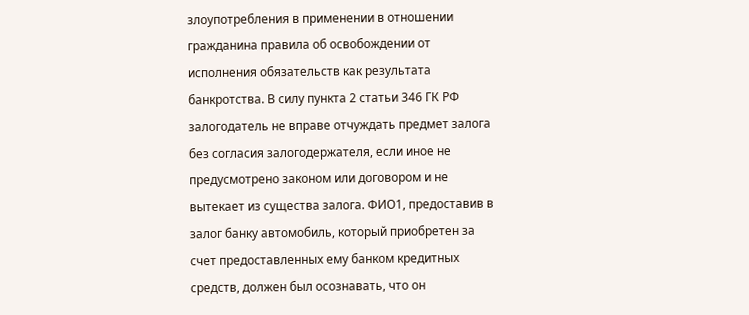злоупотребления в применении в отношении гражданина правила об освобождении от исполнения обязательств как результата банкротства. В силу пункта 2 статьи 346 ГК РФ залогодатель не вправе отчуждать предмет залога без согласия залогодержателя, если иное не предусмотрено законом или договором и не вытекает из существа залога. ФИО1, предоставив в залог банку автомобиль, который приобретен за счет предоставленных ему банком кредитных средств, должен был осознавать, что он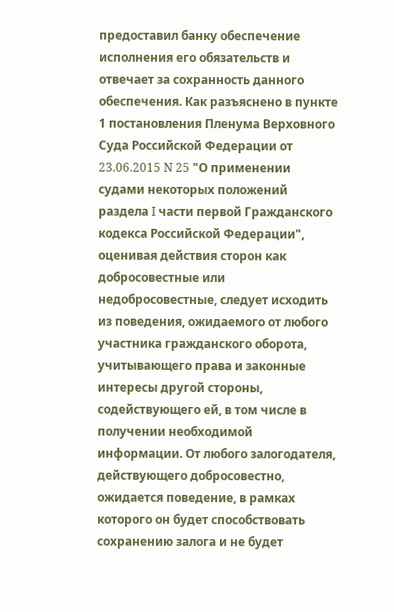предоставил банку обеспечение исполнения его обязательств и отвечает за сохранность данного обеспечения. Как разъяснено в пункте 1 постановления Пленума Верховного Суда Российской Федерации от 23.06.2015 N 25 "О применении судами некоторых положений раздела I части первой Гражданского кодекса Российской Федерации", оценивая действия сторон как добросовестные или недобросовестные, следует исходить из поведения, ожидаемого от любого участника гражданского оборота, учитывающего права и законные интересы другой стороны, содействующего ей, в том числе в получении необходимой информации. От любого залогодателя, действующего добросовестно, ожидается поведение, в рамках которого он будет способствовать сохранению залога и не будет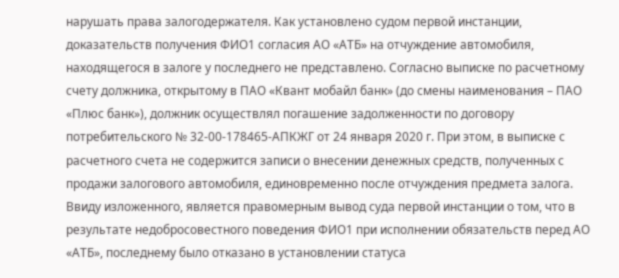нарушать права залогодержателя. Как установлено судом первой инстанции, доказательств получения ФИО1 согласия АО «АТБ» на отчуждение автомобиля, находящегося в залоге у последнего не представлено. Согласно выписке по расчетному счету должника, открытому в ПАО «Квант мобайл банк» (до смены наименования – ПАО «Плюс банк»), должник осуществлял погашение задолженности по договору потребительского № 32-00-178465-АПКЖГ от 24 января 2020 г. При этом, в выписке с расчетного счета не содержится записи о внесении денежных средств, полученных с продажи залогового автомобиля, единовременно после отчуждения предмета залога. Ввиду изложенного, является правомерным вывод суда первой инстанции о том, что в результате недобросовестного поведения ФИО1 при исполнении обязательств перед АО «АТБ», последнему было отказано в установлении статуса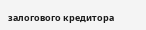залогового кредитора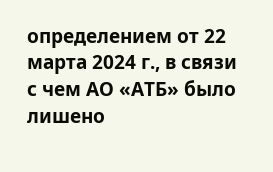определением от 22 марта 2024 г., в связи с чем АО «АТБ» было лишено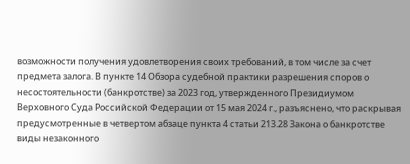возможности получения удовлетворения своих требований, в том числе за счет предмета залога. В пункте 14 Обзора судебной практики разрешения споров о несостоятельности (банкротстве) за 2023 год, утвержденного Президиумом Верховного Суда Российской Федерации от 15 мая 2024 г., разъяснено, что раскрывая предусмотренные в четвертом абзаце пункта 4 статьи 213.28 Закона о банкротстве виды незаконного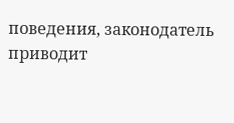поведения, законодатель приводит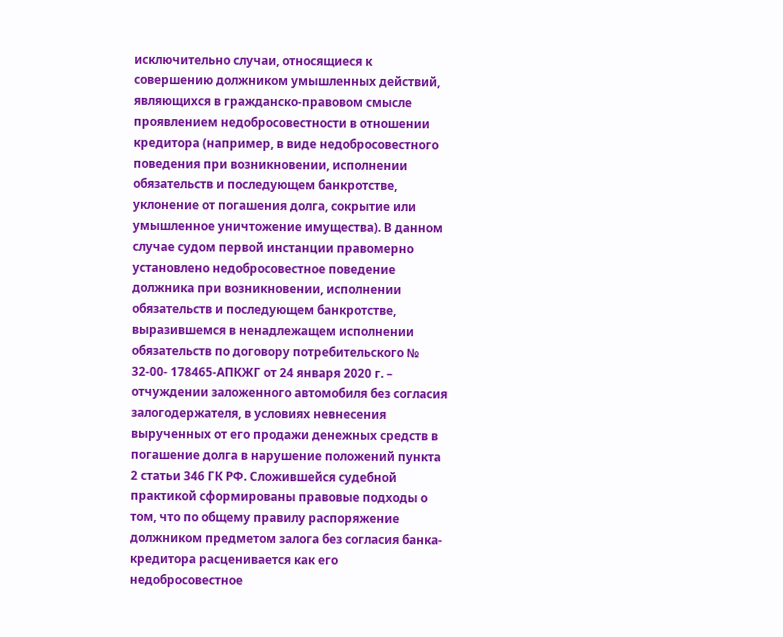исключительно случаи, относящиеся к совершению должником умышленных действий, являющихся в гражданско-правовом смысле проявлением недобросовестности в отношении кредитора (например, в виде недобросовестного поведения при возникновении, исполнении обязательств и последующем банкротстве, уклонение от погашения долга, сокрытие или умышленное уничтожение имущества). В данном случае судом первой инстанции правомерно установлено недобросовестное поведение должника при возникновении, исполнении обязательств и последующем банкротстве, выразившемся в ненадлежащем исполнении обязательств по договору потребительского № 32-00- 178465-АПКЖГ от 24 января 2020 г. – отчуждении заложенного автомобиля без согласия залогодержателя, в условиях невнесения вырученных от его продажи денежных средств в погашение долга в нарушение положений пункта 2 статьи 346 ГК РФ. Сложившейся судебной практикой сформированы правовые подходы о том, что по общему правилу распоряжение должником предметом залога без согласия банка-кредитора расценивается как его недобросовестное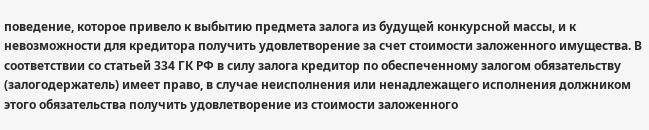поведение, которое привело к выбытию предмета залога из будущей конкурсной массы, и к невозможности для кредитора получить удовлетворение за счет стоимости заложенного имущества. В соответствии со статьей 334 ГК РФ в силу залога кредитор по обеспеченному залогом обязательству (залогодержатель) имеет право, в случае неисполнения или ненадлежащего исполнения должником этого обязательства получить удовлетворение из стоимости заложенного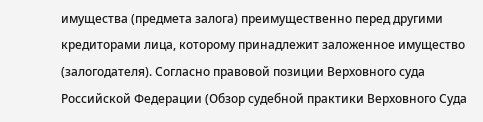имущества (предмета залога) преимущественно перед другими кредиторами лица, которому принадлежит заложенное имущество (залогодателя). Согласно правовой позиции Верховного суда Российской Федерации (Обзор судебной практики Верховного Суда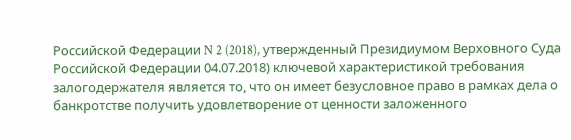Российской Федерации N 2 (2018), утвержденный Президиумом Верховного Суда Российской Федерации 04.07.2018) ключевой характеристикой требования залогодержателя является то, что он имеет безусловное право в рамках дела о банкротстве получить удовлетворение от ценности заложенного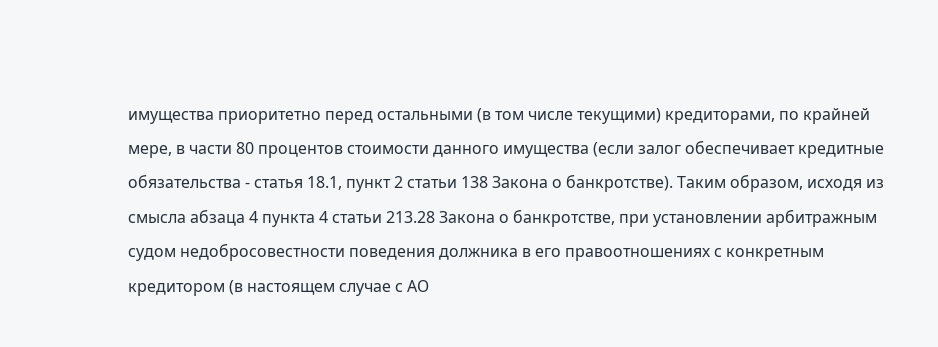имущества приоритетно перед остальными (в том числе текущими) кредиторами, по крайней мере, в части 80 процентов стоимости данного имущества (если залог обеспечивает кредитные обязательства - статья 18.1, пункт 2 статьи 138 Закона о банкротстве). Таким образом, исходя из смысла абзаца 4 пункта 4 статьи 213.28 Закона о банкротстве, при установлении арбитражным судом недобросовестности поведения должника в его правоотношениях с конкретным кредитором (в настоящем случае с АО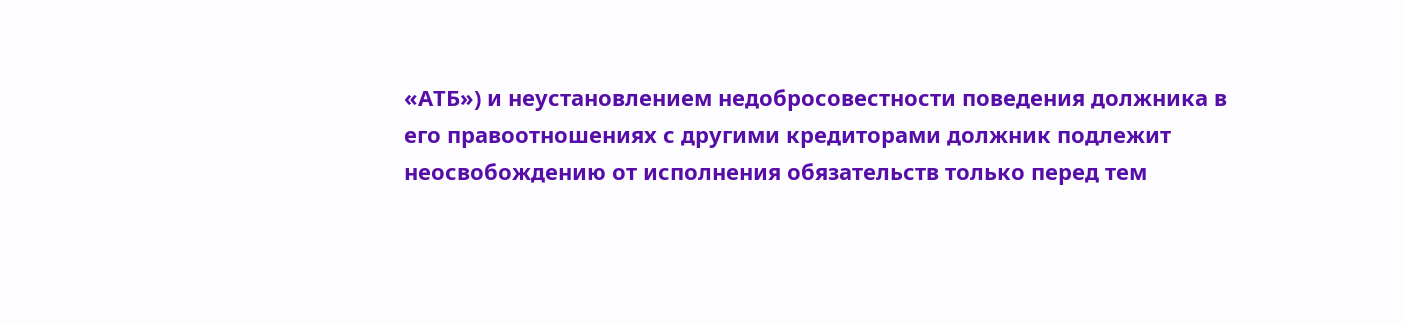«АТБ») и неустановлением недобросовестности поведения должника в его правоотношениях с другими кредиторами должник подлежит неосвобождению от исполнения обязательств только перед тем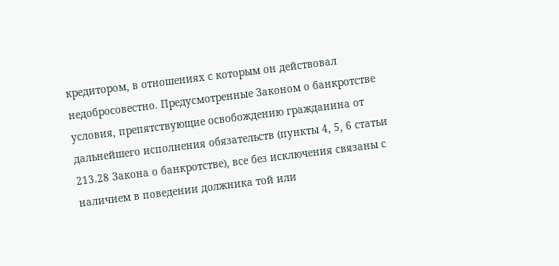кредитором, в отношениях с которым он действовал недобросовестно. Предусмотренные Законом о банкротстве условия, препятствующие освобождению гражданина от дальнейшего исполнения обязательств (пункты 4, 5, 6 статьи 213.28 Закона о банкротстве), все без исключения связаны с наличием в поведении должника той или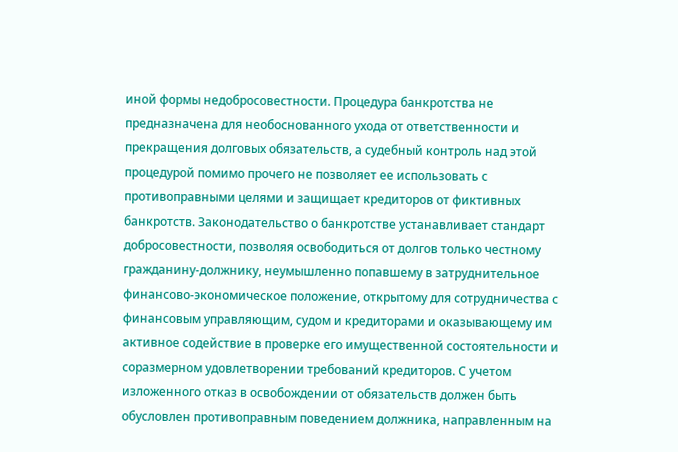иной формы недобросовестности. Процедура банкротства не предназначена для необоснованного ухода от ответственности и прекращения долговых обязательств, а судебный контроль над этой процедурой помимо прочего не позволяет ее использовать с противоправными целями и защищает кредиторов от фиктивных банкротств. Законодательство о банкротстве устанавливает стандарт добросовестности, позволяя освободиться от долгов только честному гражданину-должнику, неумышленно попавшему в затруднительное финансово-экономическое положение, открытому для сотрудничества с финансовым управляющим, судом и кредиторами и оказывающему им активное содействие в проверке его имущественной состоятельности и соразмерном удовлетворении требований кредиторов. С учетом изложенного отказ в освобождении от обязательств должен быть обусловлен противоправным поведением должника, направленным на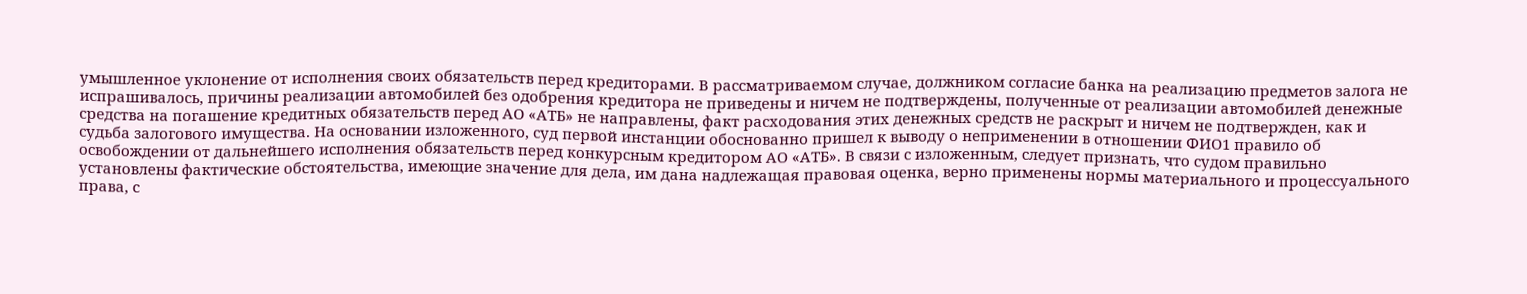умышленное уклонение от исполнения своих обязательств перед кредиторами. В рассматриваемом случае, должником согласие банка на реализацию предметов залога не испрашивалось, причины реализации автомобилей без одобрения кредитора не приведены и ничем не подтверждены, полученные от реализации автомобилей денежные средства на погашение кредитных обязательств перед АО «АТБ» не направлены, факт расходования этих денежных средств не раскрыт и ничем не подтвержден, как и судьба залогового имущества. На основании изложенного, суд первой инстанции обоснованно пришел к выводу о неприменении в отношении ФИО1 правило об освобождении от дальнейшего исполнения обязательств перед конкурсным кредитором АО «АТБ». В связи с изложенным, следует признать, что судом правильно установлены фактические обстоятельства, имеющие значение для дела, им дана надлежащая правовая оценка, верно применены нормы материального и процессуального права, с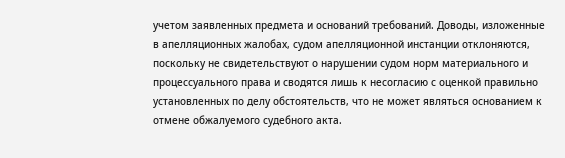учетом заявленных предмета и оснований требований. Доводы, изложенные в апелляционных жалобах, судом апелляционной инстанции отклоняются, поскольку не свидетельствуют о нарушении судом норм материального и процессуального права и сводятся лишь к несогласию с оценкой правильно установленных по делу обстоятельств, что не может являться основанием к отмене обжалуемого судебного акта.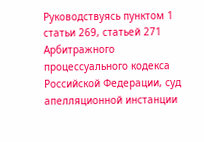Руководствуясь пунктом 1 статьи 269, статьей 271 Арбитражного процессуального кодекса Российской Федерации, суд апелляционной инстанции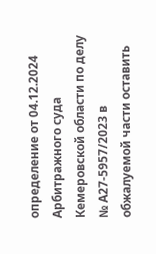определение от 04.12.2024 Арбитражного суда Кемеровской области по делу № А27-5957/2023 в обжалуемой части оставить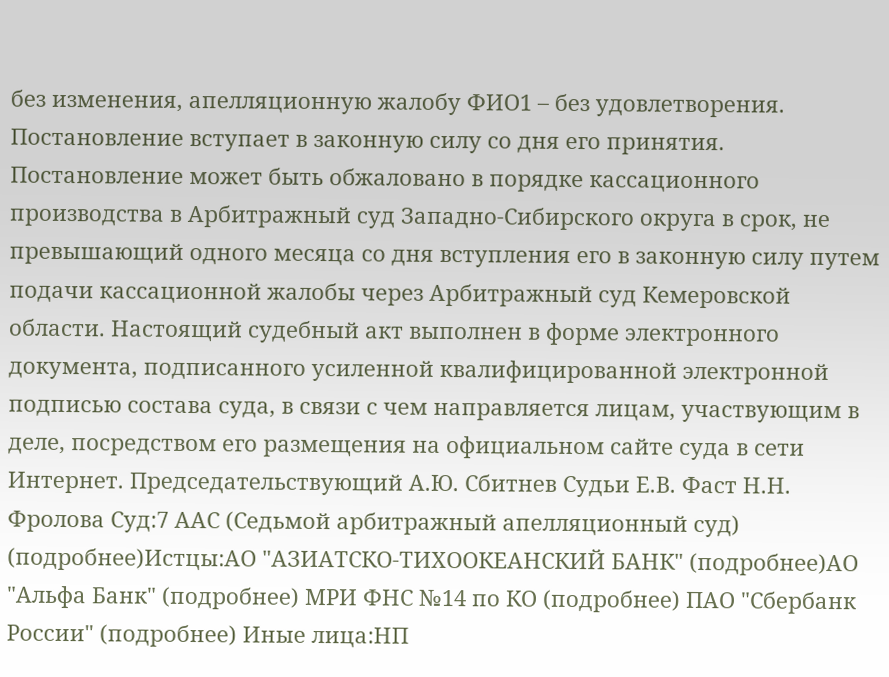без изменения, апелляционную жалобу ФИО1 – без удовлетворения. Постановление вступает в законную силу со дня его принятия. Постановление может быть обжаловано в порядке кассационного производства в Арбитражный суд Западно-Сибирского округа в срок, не превышающий одного месяца со дня вступления его в законную силу путем подачи кассационной жалобы через Арбитражный суд Кемеровской области. Настоящий судебный акт выполнен в форме электронного документа, подписанного усиленной квалифицированной электронной подписью состава суда, в связи с чем направляется лицам, участвующим в деле, посредством его размещения на официальном сайте суда в сети Интернет. Председательствующий А.Ю. Сбитнев Судьи Е.В. Фаст Н.Н. Фролова Суд:7 ААС (Седьмой арбитражный апелляционный суд) (подробнее)Истцы:АО "АЗИАТСКО-ТИХООКЕАНСКИЙ БАНК" (подробнее)АО "Альфа Банк" (подробнее) МРИ ФНС №14 по КО (подробнее) ПАО "Сбербанк России" (подробнее) Иные лица:НП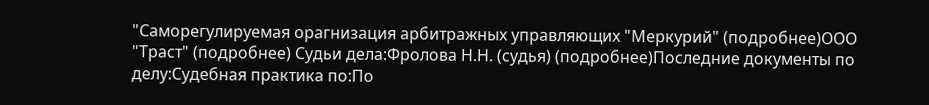"Саморегулируемая орагнизация арбитражных управляющих "Меркурий" (подробнее)ООО "Траст" (подробнее) Судьи дела:Фролова Н.Н. (судья) (подробнее)Последние документы по делу:Судебная практика по:По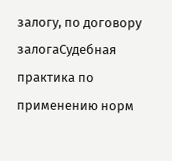залогу, по договору залогаСудебная практика по применению норм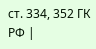ст. 334, 352 ГК РФ |